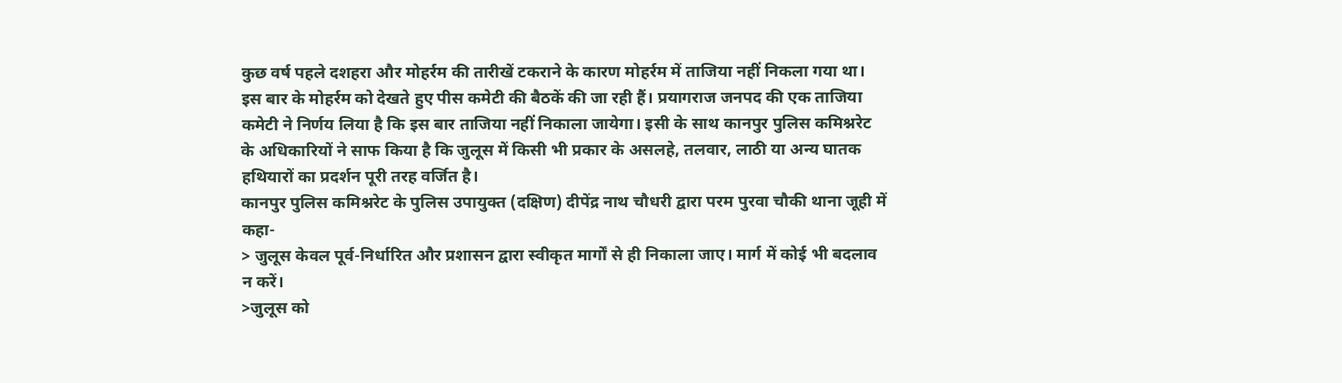कुछ वर्ष पहले दशहरा और मोहर्रम की तारीखें टकराने के कारण मोहर्रम में ताजिया नहीं निकला गया था। इस बार के मोहर्रम को देखते हुए पीस कमेटी की बैठकें की जा रही हैं। प्रयागराज जनपद की एक ताजिया कमेटी ने निर्णय लिया है कि इस बार ताजिया नहीं निकाला जायेगा। इसी के साथ कानपुर पुलिस कमिश्नरेट के अधिकारियों ने साफ किया है कि जुलूस में किसी भी प्रकार के असलहे, तलवार, लाठी या अन्य घातक हथियारों का प्रदर्शन पूरी तरह वर्जित है।
कानपुर पुलिस कमिश्नरेट के पुलिस उपायुक्त (दक्षिण) दीपेंद्र नाथ चौधरी द्वारा परम पुरवा चौकी थाना जूही में कहा-
> जुलूस केवल पूर्व-निर्धारित और प्रशासन द्वारा स्वीकृत मार्गों से ही निकाला जाए। मार्ग में कोई भी बदलाव न करें।
>जुलूस को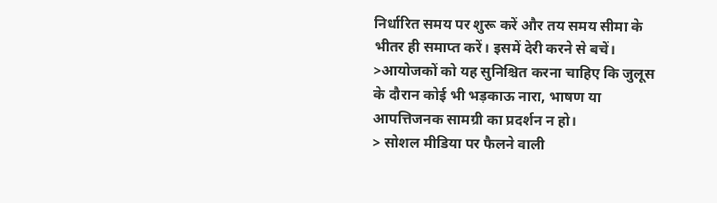निर्धारित समय पर शुरू करें और तय समय सीमा के भीतर ही समाप्त करें। इसमें देरी करने से बचें।
>आयोजकों को यह सुनिश्चित करना चाहिए कि जुलूस के दौरान कोई भी भड़काऊ नारा, भाषण या आपत्तिजनक सामग्री का प्रदर्शन न हो।
> सोशल मीडिया पर फैलने वाली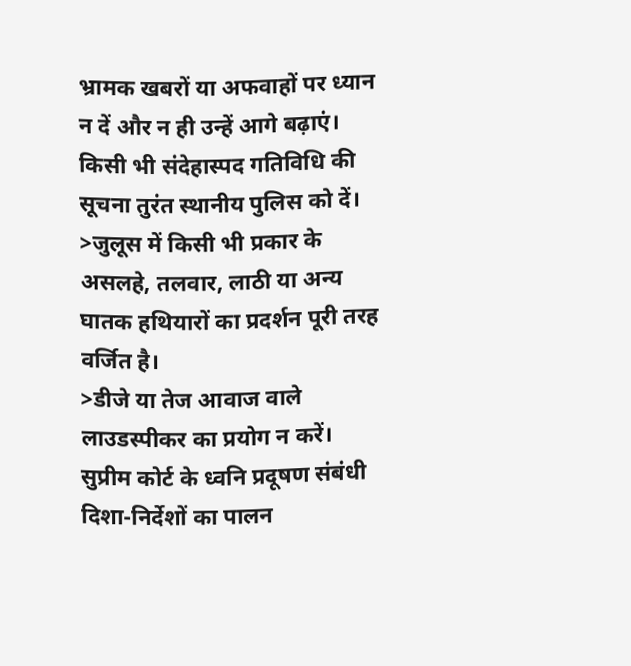भ्रामक खबरों या अफवाहों पर ध्यान न दें और न ही उन्हें आगे बढ़ाएं। किसी भी संदेहास्पद गतिविधि की सूचना तुरंत स्थानीय पुलिस को दें।
>जुलूस में किसी भी प्रकार के असलहे, तलवार, लाठी या अन्य घातक हथियारों का प्रदर्शन पूरी तरह वर्जित है।
>डीजे या तेज आवाज वाले लाउडस्पीकर का प्रयोग न करें। सुप्रीम कोर्ट के ध्वनि प्रदूषण संबंधी दिशा-निर्देशों का पालन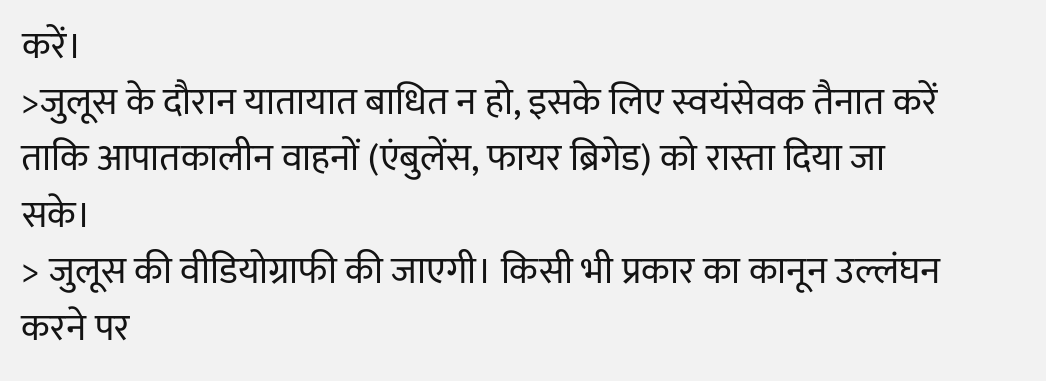करें।
>जुलूस के दौरान यातायात बाधित न हो, इसके लिए स्वयंसेवक तैनात करें ताकि आपातकालीन वाहनों (एंबुलेंस, फायर ब्रिगेड) को रास्ता दिया जा सके।
> जुलूस की वीडियोग्राफी की जाएगी। किसी भी प्रकार का कानून उल्लंघन करने पर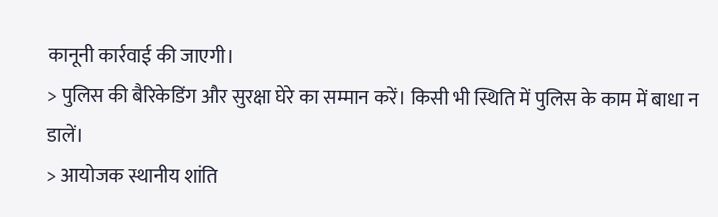कानूनी कार्रवाई की जाएगी।
> पुलिस की बैरिकेडिंग और सुरक्षा घेरे का सम्मान करें। किसी भी स्थिति में पुलिस के काम में बाधा न डालें।
> आयोजक स्थानीय शांति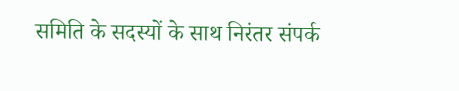समिति के सदस्यों के साथ निरंतर संपर्क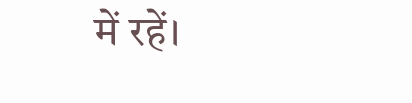में रहें।